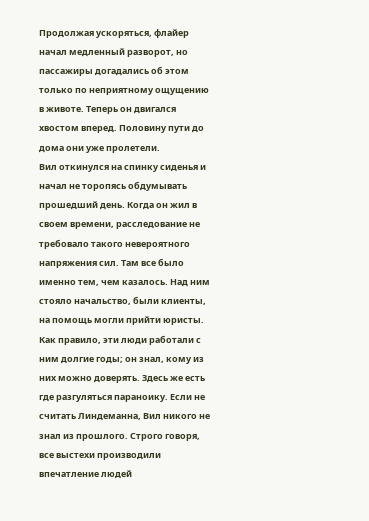Продолжая ускоряться, флайер начал медленный разворот, но пассажиры догадались об этом только по неприятному ощущению в животе. Теперь он двигался хвостом вперед. Половину пути до дома они уже пролетели.
Вил откинулся на спинку сиденья и начал не торопясь обдумывать прошедший день. Когда он жил в своем времени, расследование не требовало такого невероятного напряжения сил. Там все было именно тем, чем казалось. Над ним стояло начальство, были клиенты, на помощь могли прийти юристы. Как правило, эти люди работали с ним долгие годы; он знал, кому из них можно доверять. Здесь же есть где разгуляться параноику. Если не считать Линдеманна, Вил никого не знал из прошлого. Строго говоря, все выстехи производили впечатление людей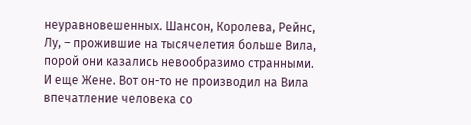неуравновешенных. Шансон, Королева, Рейнс, Лу, – прожившие на тысячелетия больше Вила, порой они казались невообразимо странными. И еще Жене. Вот он-то не производил на Вила впечатление человека со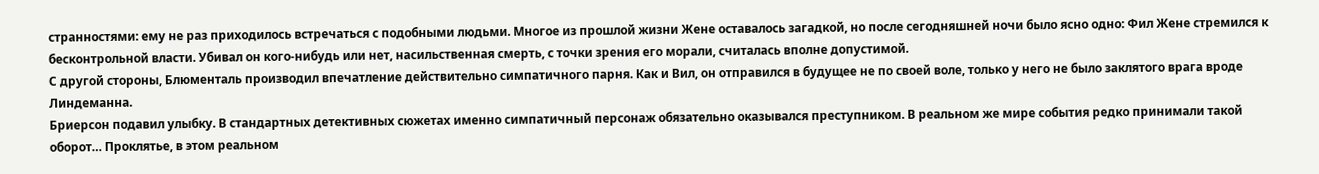странностями: ему не раз приходилось встречаться с подобными людьми. Многое из прошлой жизни Жене оставалось загадкой, но после сегодняшней ночи было ясно одно: Фил Жене стремился к бесконтрольной власти. Убивал он кого-нибудь или нет, насильственная смерть, с точки зрения его морали, считалась вполне допустимой.
С другой стороны, Блюменталь производил впечатление действительно симпатичного парня. Как и Вил, он отправился в будущее не по своей воле, только у него не было заклятого врага вроде Линдеманна.
Бриерсон подавил улыбку. В стандартных детективных сюжетах именно симпатичный персонаж обязательно оказывался преступником. В реальном же мире события редко принимали такой оборот… Проклятье, в этом реальном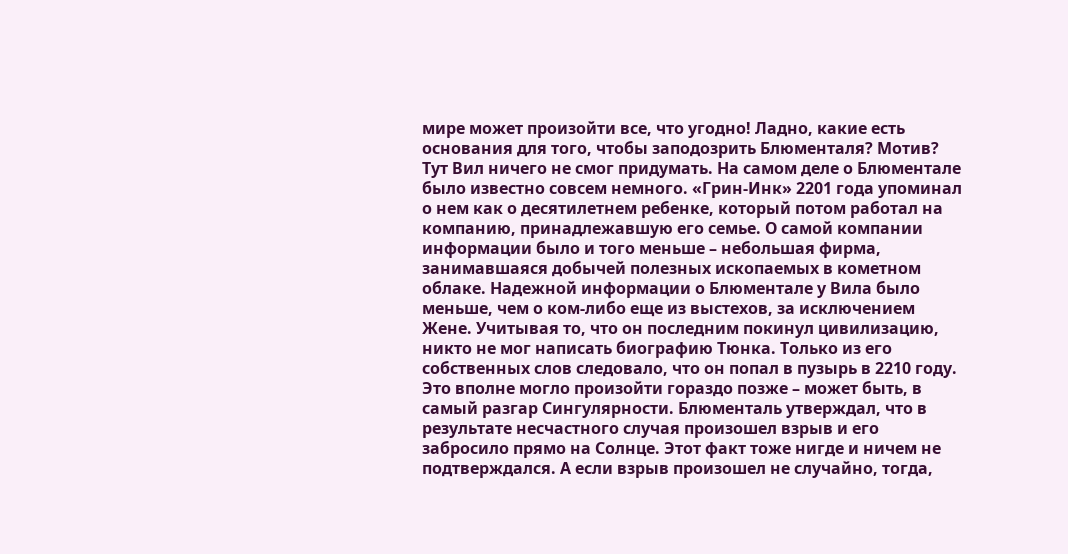мире может произойти все, что угодно! Ладно, какие есть основания для того, чтобы заподозрить Блюменталя? Мотив? Тут Вил ничего не смог придумать. На самом деле о Блюментале было известно совсем немного. «Грин-Инк» 2201 года упоминал о нем как о десятилетнем ребенке, который потом работал на компанию, принадлежавшую его семье. О самой компании информации было и того меньше – небольшая фирма, занимавшаяся добычей полезных ископаемых в кометном облаке. Надежной информации о Блюментале у Вила было меньше, чем о ком-либо еще из выстехов, за исключением Жене. Учитывая то, что он последним покинул цивилизацию, никто не мог написать биографию Тюнка. Только из его собственных слов следовало, что он попал в пузырь в 2210 году. Это вполне могло произойти гораздо позже – может быть, в самый разгар Сингулярности. Блюменталь утверждал, что в результате несчастного случая произошел взрыв и его забросило прямо на Солнце. Этот факт тоже нигде и ничем не подтверждался. А если взрыв произошел не случайно, тогда,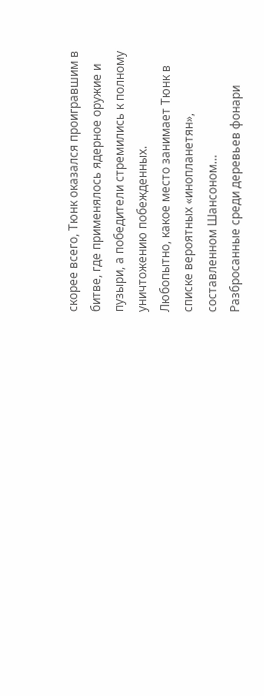скорее всего, Тюнк оказался проигравшим в битве, где применялось ядерное оружие и пузыри, а победители стремились к полному уничтожению побежденных.
Любопытно, какое место занимает Тюнк в списке вероятных «инопланетян», составленном Шансоном…
Разбросанные среди деревьев фонари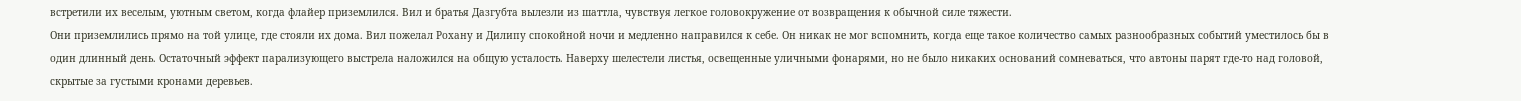встретили их веселым, уютным светом, когда флайер приземлился. Вил и братья Дазгубта вылезли из шаттла, чувствуя легкое головокружение от возвращения к обычной силе тяжести.
Они приземлились прямо на той улице, где стояли их дома. Вил пожелал Рохану и Дилипу спокойной ночи и медленно направился к себе. Он никак не мог вспомнить, когда еще такое количество самых разнообразных событий уместилось бы в один длинный день. Остаточный эффект парализующего выстрела наложился на общую усталость. Наверху шелестели листья, освещенные уличными фонарями, но не было никаких оснований сомневаться, что автоны парят где-то над головой, скрытые за густыми кронами деревьев.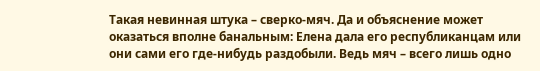Такая невинная штука – сверко-мяч. Да и объяснение может оказаться вполне банальным: Елена дала его республиканцам или они сами его где-нибудь раздобыли. Ведь мяч – всего лишь одно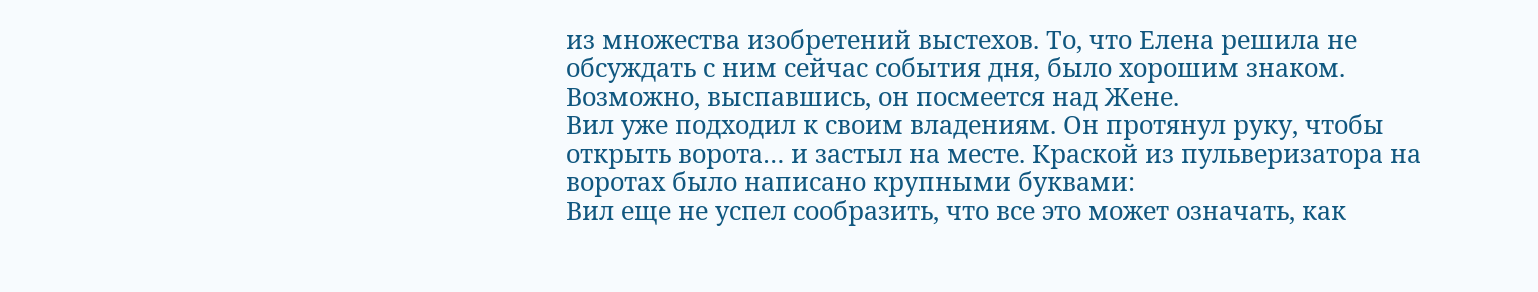из множества изобретений выстехов. То, что Елена решила не обсуждать с ним сейчас события дня, было хорошим знаком. Возможно, выспавшись, он посмеется над Жене.
Вил уже подходил к своим владениям. Он протянул руку, чтобы открыть ворота… и застыл на месте. Краской из пульверизатора на воротах было написано крупными буквами:
Вил еще не успел сообразить, что все это может означать, как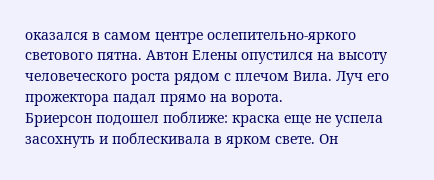оказался в самом центре ослепительно-яркого светового пятна. Автон Елены опустился на высоту человеческого роста рядом с плечом Вила. Луч его прожектора падал прямо на ворота.
Бриерсон подошел поближе: краска еще не успела засохнуть и поблескивала в ярком свете. Он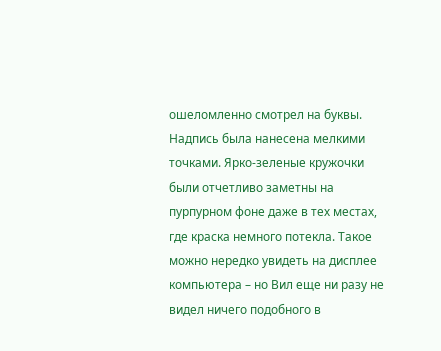ошеломленно смотрел на буквы.
Надпись была нанесена мелкими точками. Ярко-зеленые кружочки были отчетливо заметны на пурпурном фоне даже в тех местах, где краска немного потекла. Такое можно нередко увидеть на дисплее компьютера – но Вил еще ни разу не видел ничего подобного в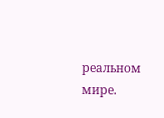реальном мире.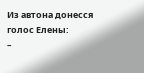Из автона донесся голос Елены:
–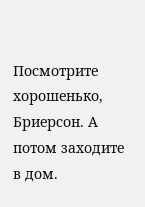Посмотрите хорошенько, Бриерсон. А потом заходите в дом.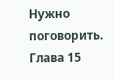Нужно поговорить.
Глава 15